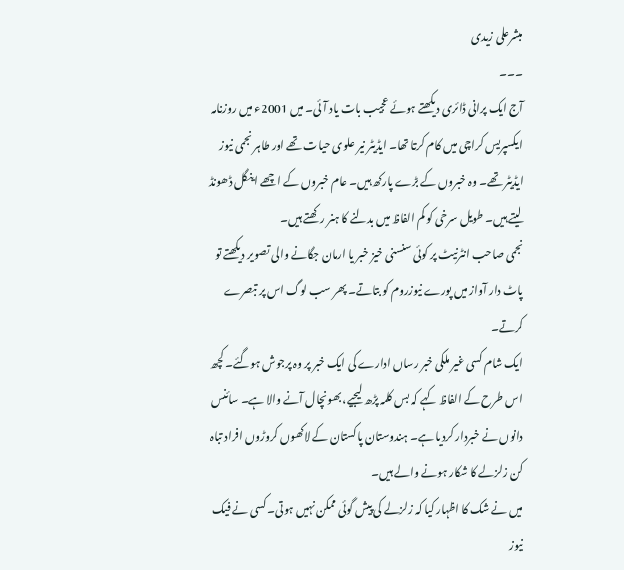مبشرعلی زیدی
۔۔۔
آج ایک پرانی ڈائری دیکھتے ہوئے عجیب بات یاد آئی۔ میں 2001ء میں روزنامہ ایکسپریس کراچی میں کام کرتا تھا۔ ایڈیٹر نیر علوی حیات تھے اور طاہر نجمی نیوز ایڈیٹر تھے۔ وہ خبروں کے بڑے پارکھ ہیں۔ عام خبروں کے اچھے اینگل ڈھونڈ لیتے ہیں۔ طویل سرخی کو کم الفاظ میں بدلنے کا ہنر رکھتے ہیں۔
نجمی صاحب انٹرنیٹ پر کوئی سنسنی خیز خبر یا ارمان جگانے والی تصویر دیکھتے تو پاٹ دار آواز میں پورے نیوزروم کو بتاتے۔ پھر سب لوگ اس پر تبصرے کرتے۔
ایک شام کسی غیر ملکی خبر رساں ادارے کی ایک خبر پر وہ پرجوش ہوگئے۔ کچھ اس طرح کے الفاظ کہے کہ بس کلمہ پڑھ لیجیے، بھونچال آنے والا ہے۔ سائنس دانوں نے خبردار کردیا ہے۔ ہندوستان پاکستان کے لاکھوں کروڑوں افراد تباہ کن زلزلے کا شکار ہونے والے ہیں۔
میں نے شک کا اظہار کیا کہ زلزلے کی پیش گوئی ممکن نہیں ہوتی۔ کسی نے فیک نیوز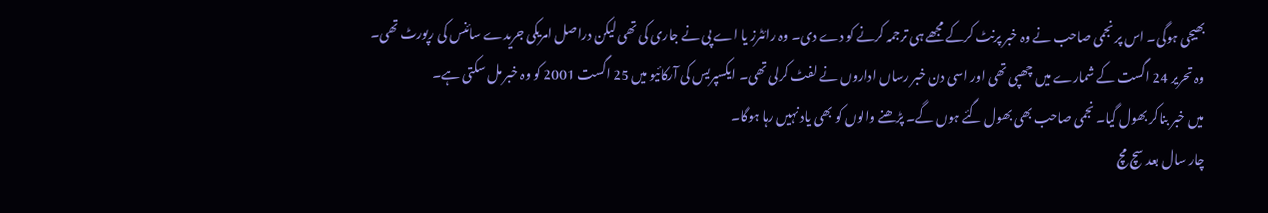بھیجی ہوگی۔ اس پر نجمی صاحب نے وہ خبر پرنٹ کرکے مجھے ہی ترجمہ کرنے کو دے دی۔ وہ رائٹرز یا اے پی نے جاری کی تھی لیکن دراصل امریکی جریدے سائنس کی رپورٹ تھی۔
وہ تحریر 24 اگست کے شمارے میں چھپی تھی اور اسی دن خبر رساں اداروں نے لفٹ کرلی تھی۔ ایکسپریس کی آرکائیو میں 25 اگست 2001 کو وہ خبر مل سکتی ہے۔
میں خبر بناکر بھول گیا۔ نجمی صاحب بھی بھول گئے ہوں گے۔ پڑھنے والوں کو بھی یاد نہیں رہا ہوگا۔
چار سال بعد سچ مچ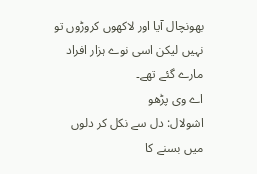بھونچال آیا اور لاکھوں کروڑوں تو نہیں لیکن اسی نوے ہزار افراد مارے گئے تھے۔
اے وی پڑھو
اشولال: دل سے نکل کر دلوں میں بسنے کا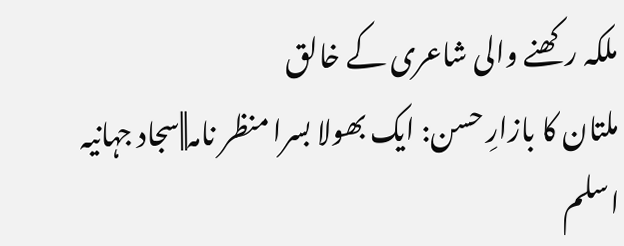ملکہ رکھنے والی شاعری کے خالق
ملتان کا بازارِ حسن: ایک بھولا بسرا منظر نامہ||سجاد جہانیہ
اسلم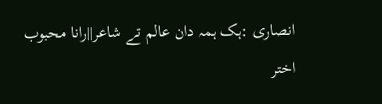انصاری :ہک ہمہ دان عالم تے شاعر||رانا محبوب اختر